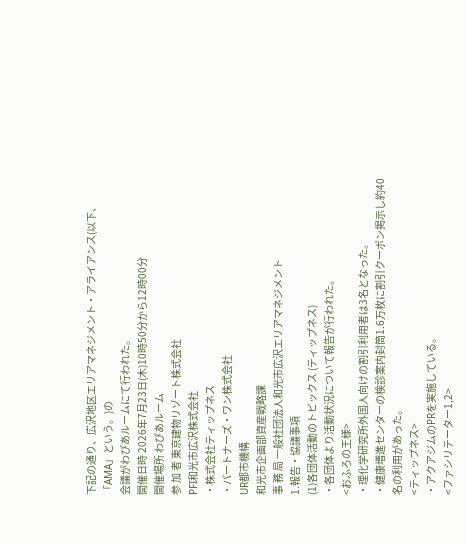下記の通り、広沢地区エリアマネジメント・アライアンス(以下、「AMA」という。)の
会議がわぴあルームにて行われた。
開催日時 2026年7月23日(木)10時50分から12時00分
開催場所 わぴあルーム
参 加 者 東京建物リゾート株式会社
PFI和光市広沢株式会社
・株式会社ティップネス
・パートナーズ・ワン株式会社
UR都市機構
和光市企画部資産戦略課
事 務 局 一般社団法人和光市広沢エリアマネジメント
1.報告・協議事項
(1)各団体活動のトピックス (ティップネス)
・各団体より活動状況について報告が行われた。
<おふろの王様>
・理化学研究所外国人向けの割引利用者は3名となった。
・健康増進センターの検診案内封筒1.6万枚に割引クーポン掲示し約40名の利用があった。
<ティップネス>
・アクアジムのPRを実施している。
<ファシリテーター1,2>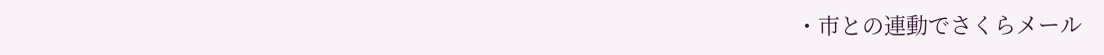・市との連動でさくらメール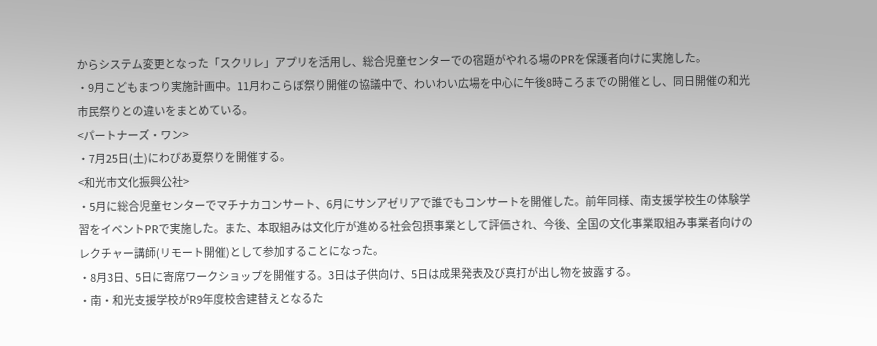からシステム変更となった「スクリレ」アプリを活用し、総合児童センターでの宿題がやれる場のPRを保護者向けに実施した。
・9月こどもまつり実施計画中。11月わこらぼ祭り開催の協議中で、わいわい広場を中心に午後8時ころまでの開催とし、同日開催の和光市民祭りとの違いをまとめている。
<パートナーズ・ワン>
・7月25日(土)にわぴあ夏祭りを開催する。
<和光市文化振興公社>
・5月に総合児童センターでマチナカコンサート、6月にサンアゼリアで誰でもコンサートを開催した。前年同様、南支援学校生の体験学習をイベントPRで実施した。また、本取組みは文化庁が進める社会包摂事業として評価され、今後、全国の文化事業取組み事業者向けのレクチャー講師(リモート開催)として参加することになった。
・8月3日、5日に寄席ワークショップを開催する。3日は子供向け、5日は成果発表及び真打が出し物を披露する。
・南・和光支援学校がR9年度校舎建替えとなるた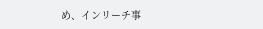め、インリーチ事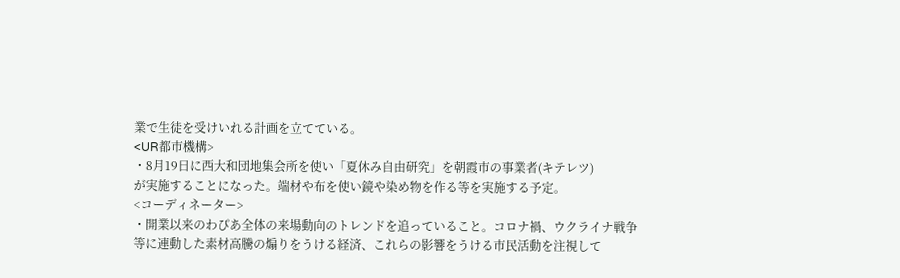業で生徒を受けいれる計画を立てている。
<UR都市機構>
・8月19日に西大和団地集会所を使い「夏休み自由研究」を朝霞市の事業者(キテレツ)
が実施することになった。端材や布を使い鏡や染め物を作る等を実施する予定。
<コーディネーター>
・開業以来のわぴあ全体の来場動向のトレンドを追っていること。コロナ禍、ウクライナ戦争等に連動した素材高騰の煽りをうける経済、これらの影響をうける市民活動を注視して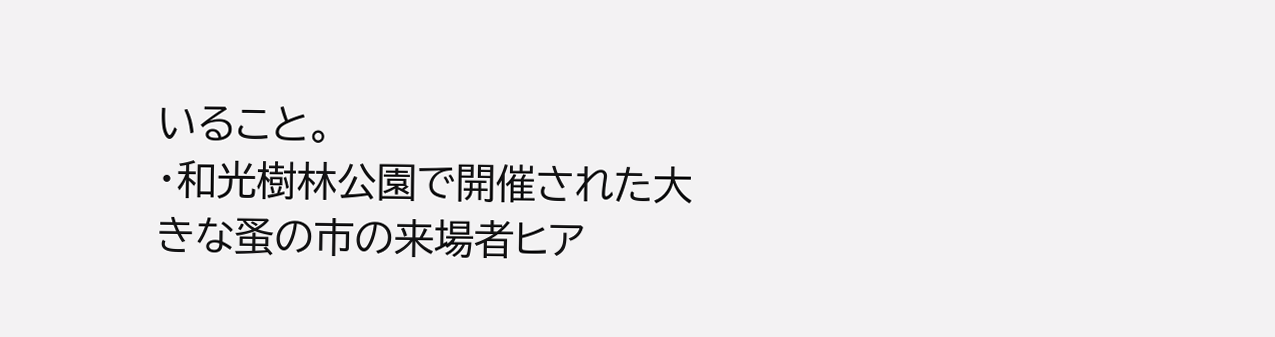いること。
・和光樹林公園で開催された大きな蚤の市の来場者ヒア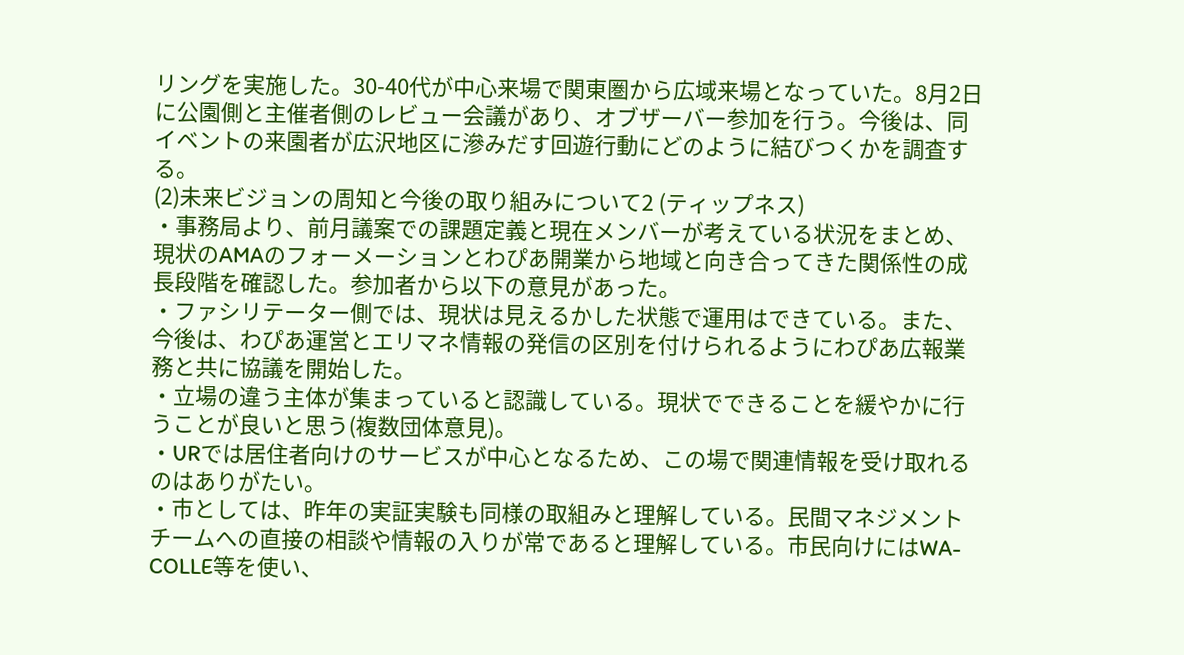リングを実施した。30-40代が中心来場で関東圏から広域来場となっていた。8月2日に公園側と主催者側のレビュー会議があり、オブザーバー参加を行う。今後は、同イベントの来園者が広沢地区に滲みだす回遊行動にどのように結びつくかを調査する。
(2)未来ビジョンの周知と今後の取り組みについて2 (ティップネス)
・事務局より、前月議案での課題定義と現在メンバーが考えている状況をまとめ、現状のAMAのフォーメーションとわぴあ開業から地域と向き合ってきた関係性の成長段階を確認した。参加者から以下の意見があった。
・ファシリテーター側では、現状は見えるかした状態で運用はできている。また、今後は、わぴあ運営とエリマネ情報の発信の区別を付けられるようにわぴあ広報業務と共に協議を開始した。
・立場の違う主体が集まっていると認識している。現状でできることを緩やかに行うことが良いと思う(複数団体意見)。
・URでは居住者向けのサービスが中心となるため、この場で関連情報を受け取れるのはありがたい。
・市としては、昨年の実証実験も同様の取組みと理解している。民間マネジメントチームへの直接の相談や情報の入りが常であると理解している。市民向けにはWA-COLLE等を使い、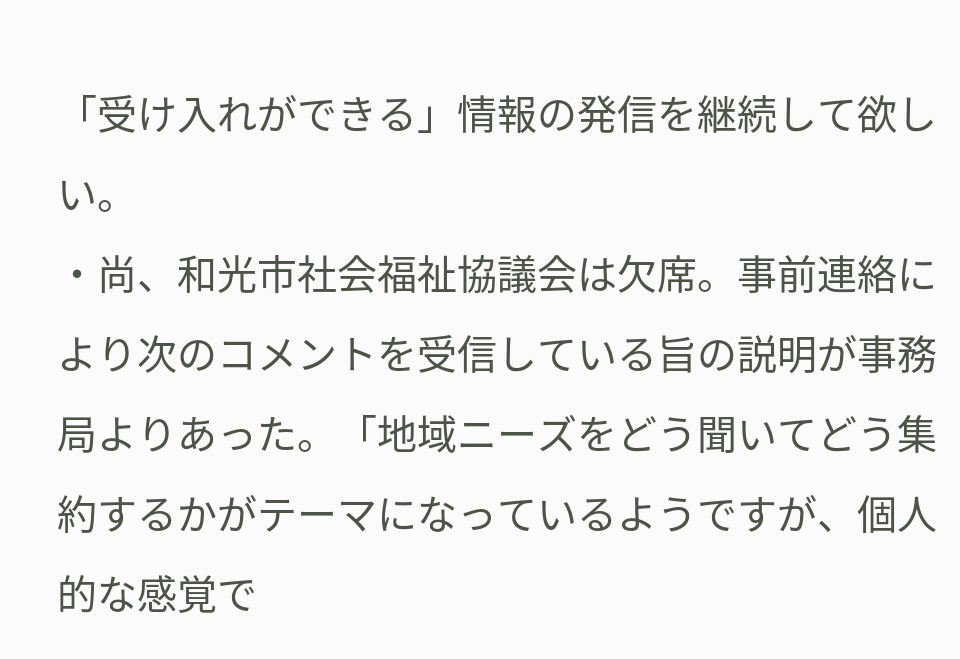「受け入れができる」情報の発信を継続して欲しい。
・尚、和光市社会福祉協議会は欠席。事前連絡により次のコメントを受信している旨の説明が事務局よりあった。「地域ニーズをどう聞いてどう集約するかがテーマになっているようですが、個人的な感覚で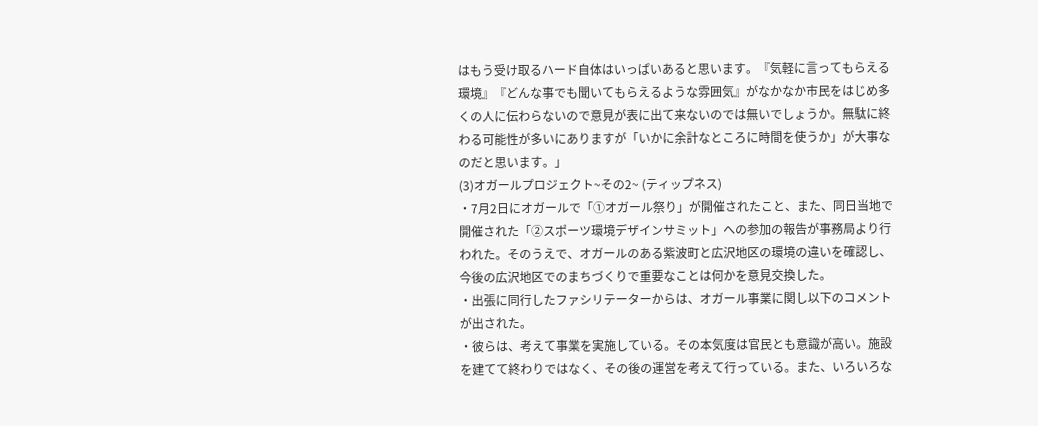はもう受け取るハード自体はいっぱいあると思います。『気軽に言ってもらえる環境』『どんな事でも聞いてもらえるような雰囲気』がなかなか市民をはじめ多くの人に伝わらないので意見が表に出て来ないのでは無いでしょうか。無駄に終わる可能性が多いにありますが「いかに余計なところに時間を使うか」が大事なのだと思います。」
(3)オガールプロジェクト~その2~ (ティップネス)
・7月2日にオガールで「①オガール祭り」が開催されたこと、また、同日当地で開催された「②スポーツ環境デザインサミット」への参加の報告が事務局より行われた。そのうえで、オガールのある紫波町と広沢地区の環境の違いを確認し、今後の広沢地区でのまちづくりで重要なことは何かを意見交換した。
・出張に同行したファシリテーターからは、オガール事業に関し以下のコメントが出された。
・彼らは、考えて事業を実施している。その本気度は官民とも意識が高い。施設を建てて終わりではなく、その後の運営を考えて行っている。また、いろいろな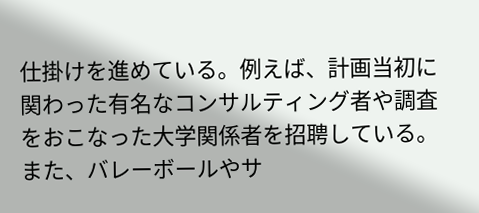仕掛けを進めている。例えば、計画当初に関わった有名なコンサルティング者や調査をおこなった大学関係者を招聘している。また、バレーボールやサ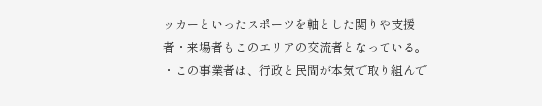ッカーといったスポーツを軸とした関りや支援者・来場者もこのエリアの交流者となっている。
・この事業者は、行政と民間が本気で取り組んで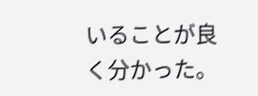いることが良く分かった。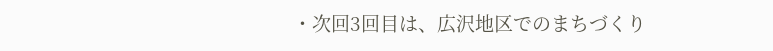・次回3回目は、広沢地区でのまちづくり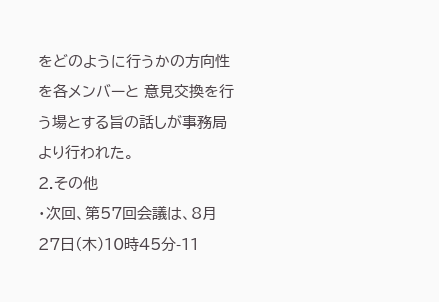をどのように行うかの方向性を各メンバーと 意見交換を行う場とする旨の話しが事務局より行われた。
2.その他
・次回、第57回会議は、8月27日(木)10時45分-11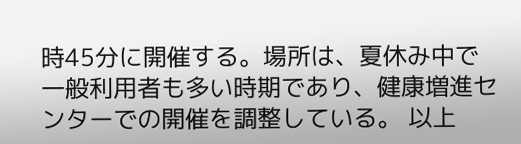時45分に開催する。場所は、夏休み中で一般利用者も多い時期であり、健康増進センターでの開催を調整している。 以上